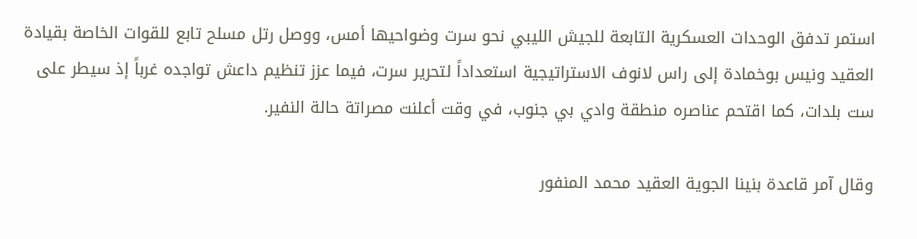استمر تدفق الوحدات العسكرية التابعة للجيش الليبي نحو سرت وضواحيها أمس، ووصل رتل مسلح تابع للقوات الخاصة بقيادة العقيد ونيس بوخمادة إلى راس لانوف الاستراتيجية استعداداً لتحرير سرت، فيما عزز تنظيم داعش تواجده غرباً إذ سيطر على ست بلدات، كما اقتحم عناصره منطقة وادي بي جنوب، في وقت أعلنت مصراتة حالة النفير.

وقال آمر قاعدة بنينا الجوية العقيد محمد المنفور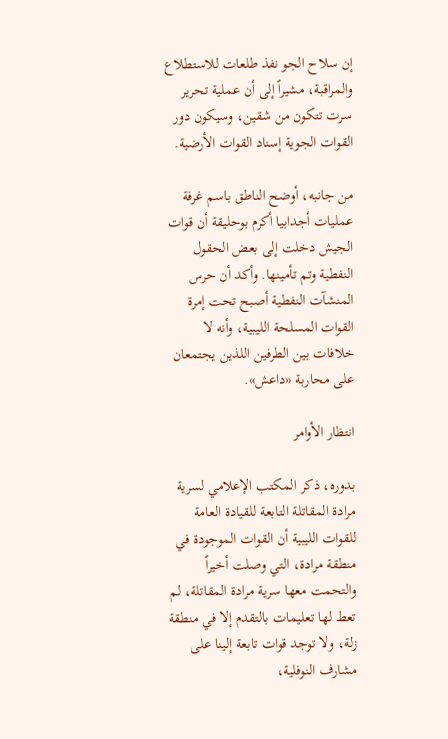إن سلاح الجو نفذ طلعات للاستطلاع والمراقبة، مشيراً إلى أن عملية تحرير سرت تتكون من شقين، وسيكون دور القوات الجوية إسناد القوات الأرضية.

من جانبه، أوضح الناطق باسم غرفة عمليات أجدابيا أكرم بوحليقة أن قوات الجيش دخلت إلى بعض الحقول النفطية وتم تأمينها. وأكد أن حرس المنشآت النفطية أصبح تحت إمرة القوات المسلحة الليبية، وأنه لا خلافات بين الطرفين اللذين يجتمعان على محاربة «داعش».

انتظار الأوامر

بدوره، ذكر المكتب الإعلامي لسرية مرادة المقاتلة التابعة للقيادة العامة للقوات الليبية أن القوات الموجودة في منطقة مرادة، التي وصلت أخيراً والتحمت معها سرية مرادة المقاتلة، لم تعط لها تعليمات بالتقدم إلا في منطقة زلة، ولا توجد قوات تابعة إلينا على مشارف النوفلية،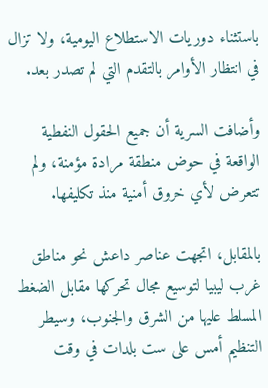باستثناء دوريات الاستطلاع اليومية، ولا تزال في انتظار الأوامر بالتقدم التي لم تصدر بعد.

وأضافت السرية أن جميع الحقول النفطية الواقعة في حوض منطقة مرادة مؤمنة، ولم تتعرض لأي خروق أمنية منذ تكليفها.

بالمقابل، اتجهت عناصر داعش نحو مناطق غرب ليبيا لتوسيع مجال تحركها مقابل الضغط المسلط عليها من الشرق والجنوب، وسيطر التنظيم أمس على ست بلدات في وقت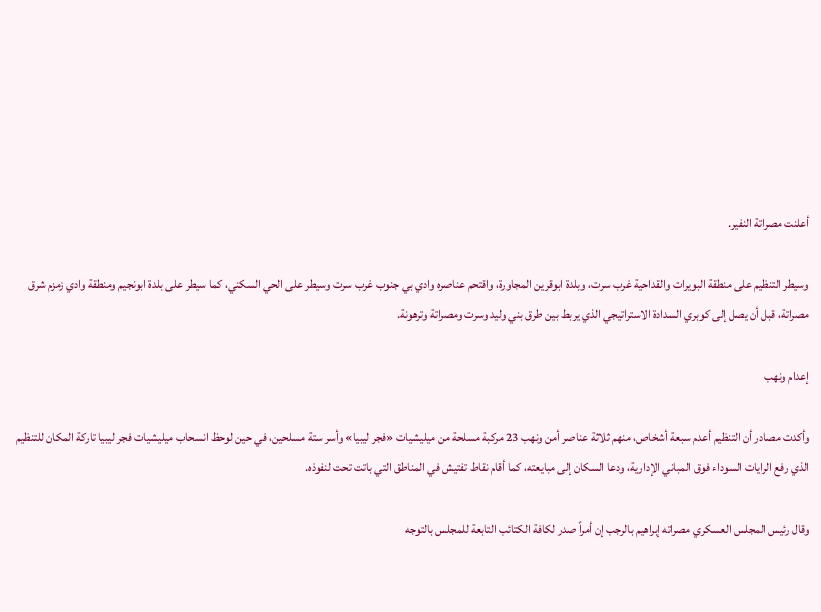أعلنت مصراتة النفير.

وسيطر التنظيم على منطقة البويرات والقداحية غرب سرت، وبلدة ابوقرين المجاورة، واقتحم عناصره وادي بي جنوب غرب سرت وسيطر على الحي السكني، كما سيطر على بلدة ابونجيم ومنطقة وادي زمزم شرق مصراتة، قبل أن يصل إلى كوبري السدادة الاستراتيجي الذي يربط بين طرق بني وليد وسرت ومصراتة وترهونة.

إعدام ونهب

وأكدت مصادر أن التنظيم أعدم سبعة أشخاص، منهم ثلاثة عناصر أمن ونهب 23 مركبة مسلحة من ميليشيات «فجر ليبيا» وأسر ستة مسلحين، في حين لوحظ انسحاب ميليشيات فجر ليبيا تاركة المكان للتنظيم الذي رفع الرايات السوداء فوق المباني الإدارية، ودعا السكان إلى مبايعته، كما أقام نقاط تفتيش في المناطق التي باتت تحت لنفوذه.

وقال رئيس المجلس العسكري مصراته إبراهيم بالرجب إن أمراً صدر لكافة الكتائب التابعة للمجلس بالتوجه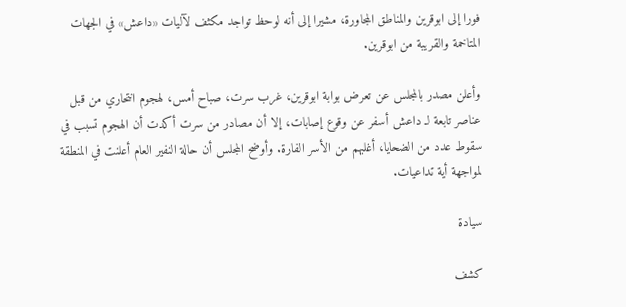فورا إلى ابوقرين والمناطق المجاورة، مشيرا إلى أنه لوحظ تواجد مكثف لآليات «داعش» في الجهات المتاخمة والقريبة من ابوقرين.

وأعلن مصدر بالمجلس عن تعرض بوابة ابوقرين، غرب سرت، صباح أمس، لهجوم انتحاري من قبل عناصر تابعة لـ داعش أسفر عن وقوع إصابات، إلا أن مصادر من سرت أكدت أن الهجوم تسبب في سقوط عدد من الضحايا، أغلبهم من الأسر الفارة. وأوضح المجلس أن حالة النفير العام أعلنت في المنطقة لمواجهة أية تداعيات.

سيادة

كشف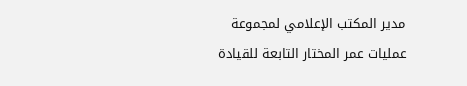مدير المكتب الإعلامي لمجموعة عمليات عمر المختار التابعة للقيادة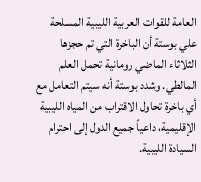العامة للقوات العربية الليبية المسلحة علي بوستة أن الباخرة التي تم حجزها الثلاثاء الماضي رومانية تحمل العلم المالطي. وشدد بوستة أنه سيتم التعامل مع أي باخرة تحاول الاقتراب من المياه الليبية الإقليمية، داعياً جميع الدول إلى احترام السيادة الليبية.